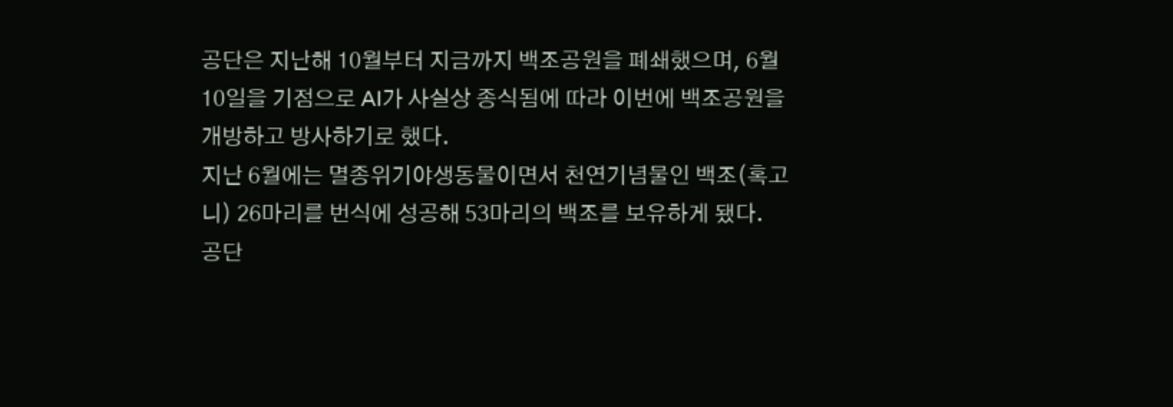공단은 지난해 10월부터 지금까지 백조공원을 폐쇄했으며, 6월10일을 기점으로 AI가 사실상 종식됨에 따라 이번에 백조공원을 개방하고 방사하기로 했다.
지난 6월에는 멸종위기야생동물이면서 천연기념물인 백조(혹고니) 26마리를 번식에 성공해 53마리의 백조를 보유하게 됐다.
공단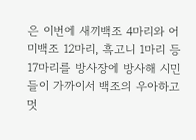은 이번에 새끼백조 4마리와 어미백조 12마리, 흑고니 1마리 등 17마리를 방사장에 방사해 시민들이 가까이서 백조의 우아하고 멋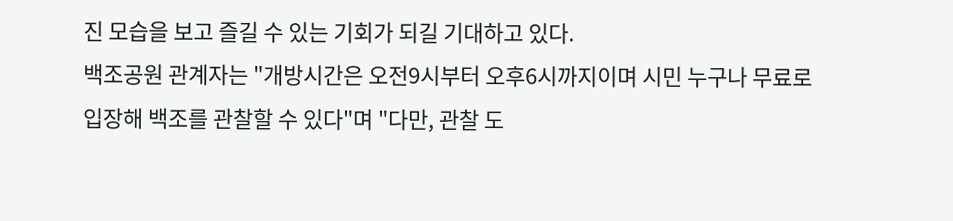진 모습을 보고 즐길 수 있는 기회가 되길 기대하고 있다.
백조공원 관계자는 "개방시간은 오전9시부터 오후6시까지이며 시민 누구나 무료로 입장해 백조를 관찰할 수 있다"며 "다만, 관찰 도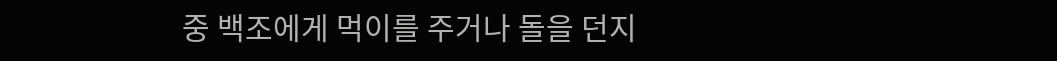중 백조에게 먹이를 주거나 돌을 던지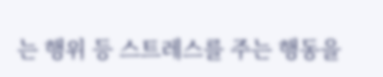는 행위 등 스트레스를 주는 행동을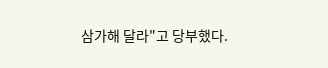삼가해 달라"고 당부했다.